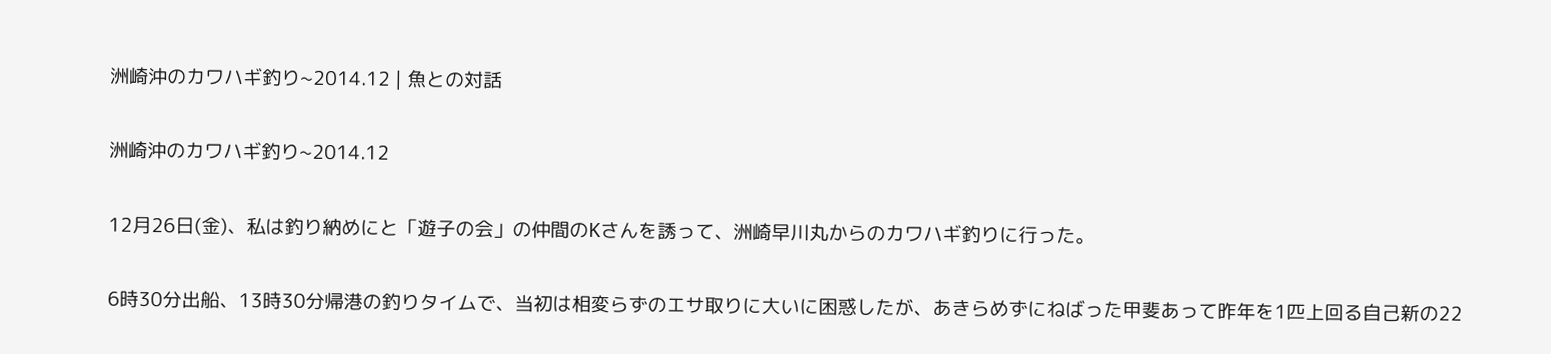洲崎沖のカワハギ釣り~2014.12 | 魚との対話

洲崎沖のカワハギ釣り~2014.12

12月26日(金)、私は釣り納めにと「遊子の会」の仲間のKさんを誘って、洲崎早川丸からのカワハギ釣りに行った。

6時30分出船、13時30分帰港の釣りタイムで、当初は相変らずのエサ取りに大いに困惑したが、あきらめずにねばった甲斐あって昨年を1匹上回る自己新の22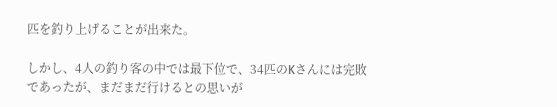匹を釣り上げることが出来た。

しかし、4人の釣り客の中では最下位で、34匹のKさんには完敗であったが、まだまだ行けるとの思いが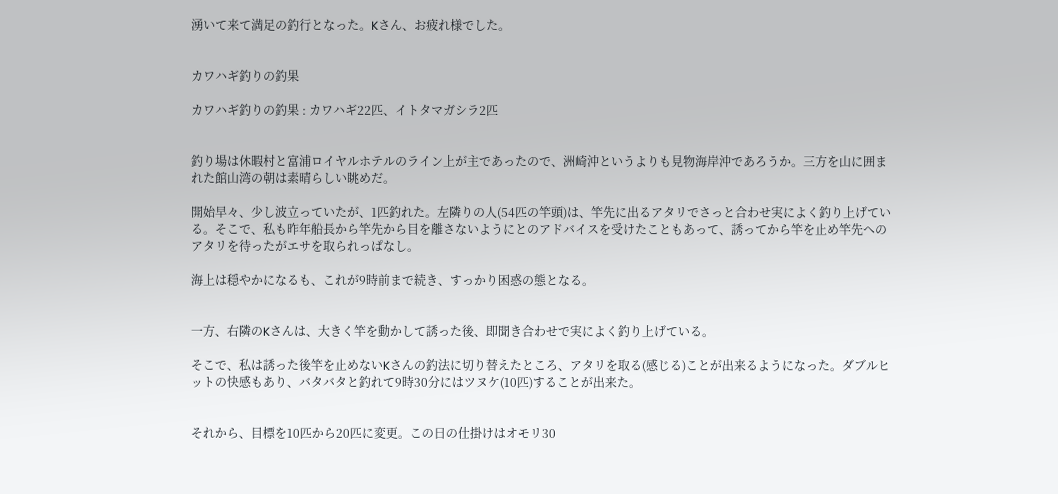湧いて来て満足の釣行となった。Kさん、お疲れ様でした。


カワハギ釣りの釣果

カワハギ釣りの釣果 : カワハギ22匹、イトタマガシラ2匹


釣り場は休暇村と富浦ロイヤルホテルのライン上が主であったので、洲崎沖というよりも見物海岸沖であろうか。三方を山に囲まれた館山湾の朝は素晴らしい眺めだ。

開始早々、少し波立っていたが、1匹釣れた。左隣りの人(54匹の竿頭)は、竿先に出るアタリでさっと合わせ実によく釣り上げている。そこで、私も昨年船長から竿先から目を離さないようにとのアドバイスを受けたこともあって、誘ってから竿を止め竿先へのアタリを待ったがエサを取られっぱなし。

海上は穏やかになるも、これが9時前まで続き、すっかり困惑の態となる。


一方、右隣のKさんは、大きく竿を動かして誘った後、即聞き合わせで実によく釣り上げている。

そこで、私は誘った後竿を止めないKさんの釣法に切り替えたところ、アタリを取る(感じる)ことが出来るようになった。ダブルヒットの快感もあり、バタバタと釣れて9時30分にはツヌケ(10匹)することが出来た。


それから、目標を10匹から20匹に変更。この日の仕掛けはオモリ30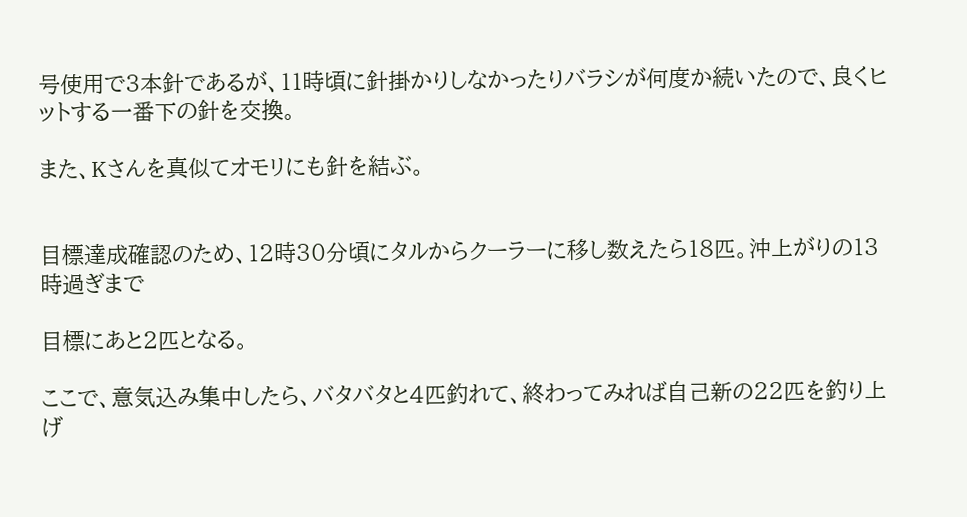号使用で3本針であるが、11時頃に針掛かりしなかったりバラシが何度か続いたので、良くヒットする一番下の針を交換。

また、Kさんを真似てオモリにも針を結ぶ。


目標達成確認のため、12時30分頃にタルからクーラーに移し数えたら18匹。沖上がりの13時過ぎまで

目標にあと2匹となる。

ここで、意気込み集中したら、バタバタと4匹釣れて、終わってみれば自己新の22匹を釣り上げ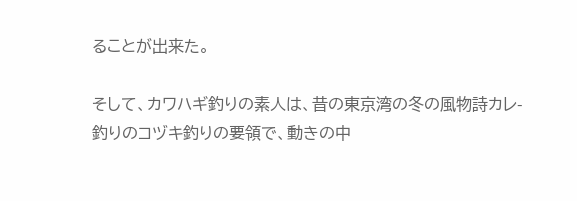ることが出来た。

そして、カワハギ釣りの素人は、昔の東京湾の冬の風物詩カレ-釣りのコヅキ釣りの要領で、動きの中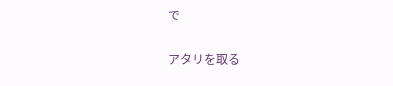で

アタリを取る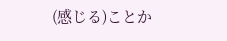(感じる)ことか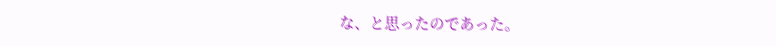な、と思ったのであった。